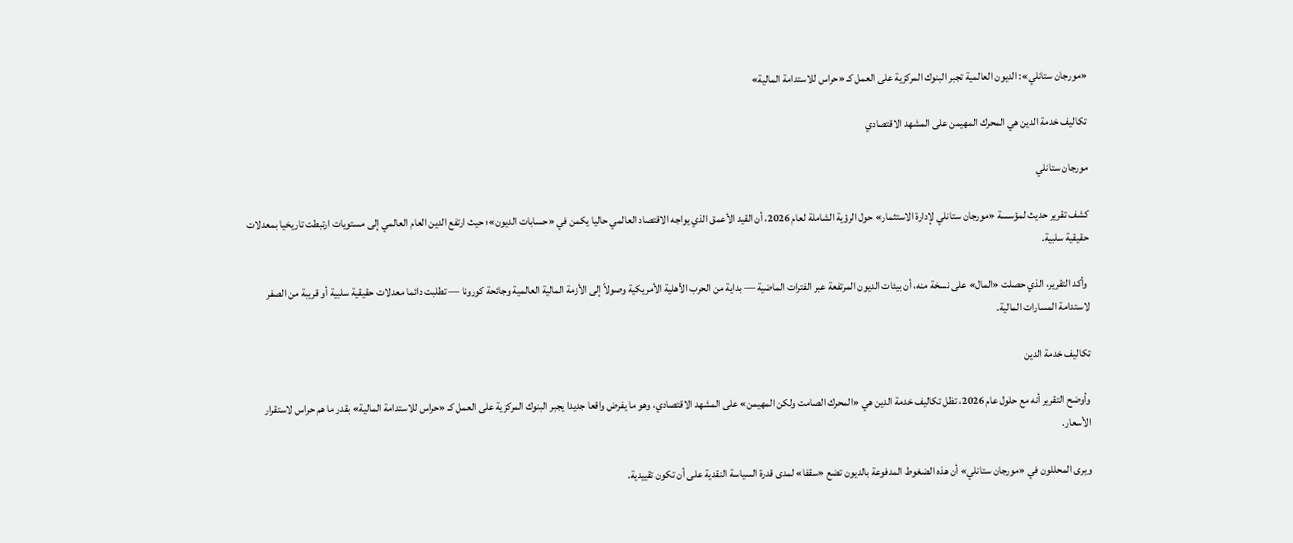«مورجان ستانلي»: الديون العالمية تجبر البنوك المركزية على العمل كـ «حراس للاستدامة المالية»

تكاليف خدمة الدين هي المحرك المهيمن على المشهد الاقتصادي

مورجان ستانلي

كشف تقرير حديث لمؤسسة «مورجان ستانلي لإدارة الاستثمار» حول الرؤية الشاملة لعام 2026، أن القيد الأعمق الذي يواجه الاقتصاد العالمي حاليا يكمن في «حسابات الديون»؛ حيث ارتفع الدين العام العالمي إلى مستويات ارتبطت تاريخيا بمعدلات حقيقية سلبية.

 وأكد التقرير، الذي حصلت «المال» على نسخة منه، أن بيئات الديون المرتفعة عبر الفترات الماضية — بداية من الحرب الأهلية الأمريكية وصولاً إلى الأزمة المالية العالمية وجائحة كورونا — تطلبت دائما معدلات حقيقية سلبية أو قريبة من الصفر لاستدامة المسارات المالية.

تكاليف خدمة الدين

وأوضح التقرير أنه مع حلول عام 2026، تظل تكاليف خدمة الدين هي «المحرك الصامت ولكن المهيمن» على المشهد الاقتصادي، وهو ما يفرض واقعا جديدا يجبر البنوك المركزية على العمل كـ «حراس للاستدامة المالية» بقدر ما هم حراس لاستقرار الأسعار.

ويرى المحللون في «مورجان ستانلي» أن هذه الضغوط المدفوعة بالديون تضع «سقفا» لمدى قدرة السياسة النقدية على أن تكون تقييدية.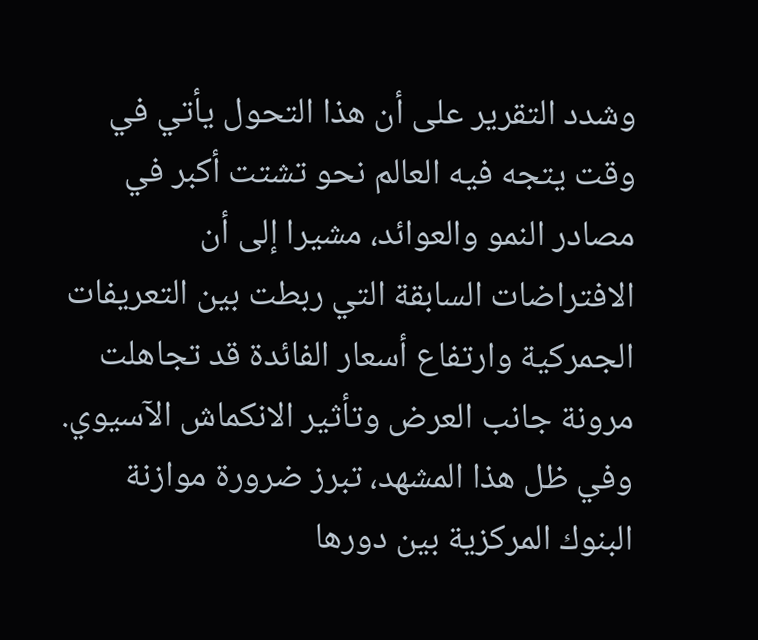وشدد التقرير على أن هذا التحول يأتي في وقت يتجه فيه العالم نحو تشتت أكبر في مصادر النمو والعوائد، مشيرا إلى أن الافتراضات السابقة التي ربطت بين التعريفات الجمركية وارتفاع أسعار الفائدة قد تجاهلت مرونة جانب العرض وتأثير الانكماش الآسيوي. وفي ظل هذا المشهد، تبرز ضرورة موازنة البنوك المركزية بين دورها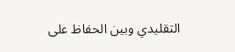التقليدي وبين الحفاظ على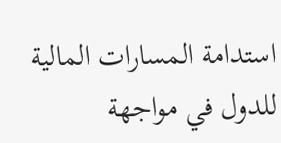استدامة المسارات المالية للدول في مواجهة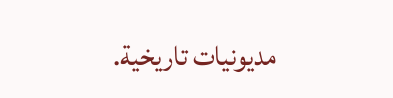مديونيات تاريخية.